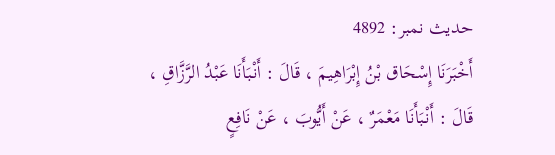حدیث نمبر: 4892
أَخْبَرَنَا إِسْحَاق بْنُ إِبْرَاهِيمَ ، قَالَ : أَنْبَأَنَا عَبْدُ الرَّزَّاقِ ، قَالَ : أَنْبَأَنَا مَعْمَرٌ ، عَنْ أَيُّوبَ ، عَنْ نَافِعٍ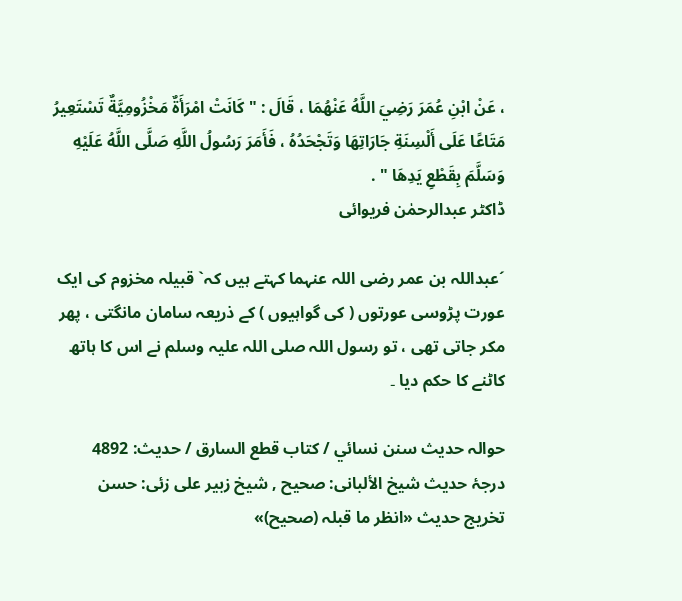، عَنْ ابْنِ عُمَرَ رَضِيَ اللَّهُ عَنْهُمَا ، قَالَ : " كَانَتْ امْرَأَةٌ مَخْزُومِيَّةٌ تَسْتَعِيرُ مَتَاعًا عَلَى أَلْسِنَةِ جَارَاتِهَا وَتَجْحَدُهُ ، فَأَمَرَ رَسُولُ اللَّهِ صَلَّى اللَّهُ عَلَيْهِ وَسَلَّمَ بِقَطْعِ يَدِهَا " .
ڈاکٹر عبدالرحمٰن فریوائی

´عبداللہ بن عمر رضی اللہ عنہما کہتے ہیں کہ` قبیلہ مخزوم کی ایک عورت پڑوسی عورتوں ( کی گواہیوں ) کے ذریعہ سامان مانگتی ، پھر مکر جاتی تھی ، تو رسول اللہ صلی اللہ علیہ وسلم نے اس کا ہاتھ کاٹنے کا حکم دیا ۔

حوالہ حدیث سنن نسائي / كتاب قطع السارق / حدیث: 4892
درجۂ حدیث شیخ الألبانی: صحيح , شیخ زبیر علی زئی: حسن
تخریج حدیث «انظر ما قبلہ (صحیح)»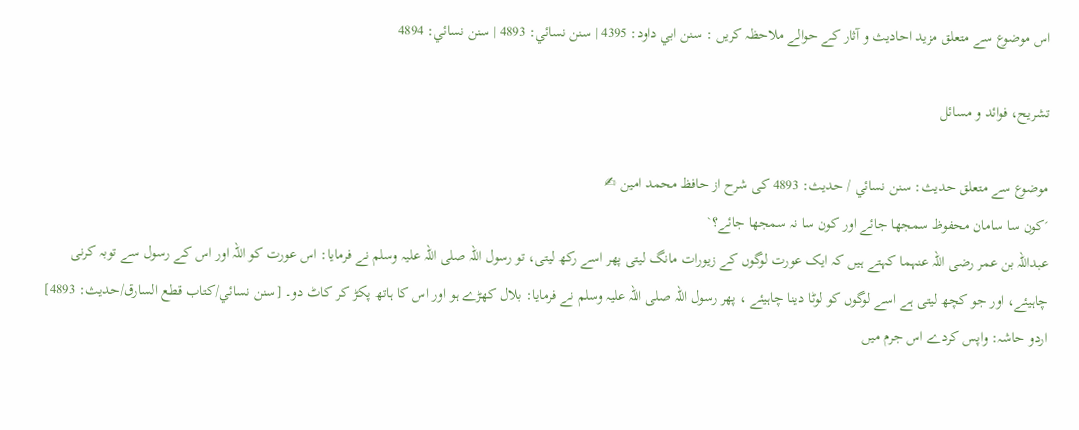اس موضوع سے متعلق مزید احادیث و آثار کے حوالے ملاحظہ کریں : سنن ابي داود: 4395 | سنن نسائي: 4893 | سنن نسائي: 4894

تشریح، فوائد و مسائل

موضوع سے متعلق حدیث: سنن نسائي / حدیث: 4893 کی شرح از حافظ محمد امین ✍
´کون سا سامان محفوظ سمجھا جائے اور کون سا نہ سمجھا جائے؟`
عبداللہ بن عمر رضی اللہ عنہما کہتے ہیں کہ ایک عورت لوگوں کے زیورات مانگ لیتی پھر اسے رکھ لیتی، تو رسول اللہ صلی اللہ علیہ وسلم نے فرمایا: اس عورت کو اللہ اور اس کے رسول سے توبہ کرنی چاہیئے، اور جو کچھ لیتی ہے اسے لوگوں کو لوٹا دینا چاہیئے ، پھر رسول اللہ صلی اللہ علیہ وسلم نے فرمایا: بلال کھڑے ہو اور اس کا ہاتھ پکڑ کر کاٹ دو۔ [سنن نسائي/كتاب قطع السارق/حدیث: 4893]
اردو حاشہ: واپس کردے اس جرم میں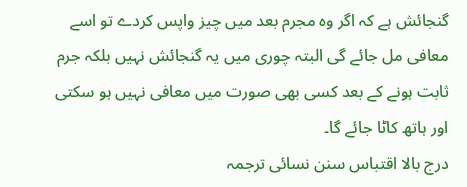گنجائش ہے کہ اگر وہ مجرم بعد میں چیز واپس کردے تو اسے معافی مل جائے گی البتہ چوری میں یہ گنجائش نہیں بلکہ جرم ثابت ہونے کے بعد کسی بھی صورت میں معافی نہیں ہو سکتی اور ہاتھ کاٹا جائے گا۔
درج بالا اقتباس سنن نسائی ترجمہ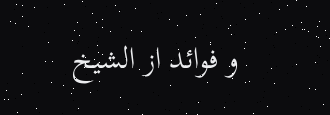و فوائد از الشیخ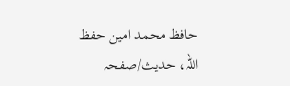حافظ محمد امین حفظ اللہ، حدیث/صفحہ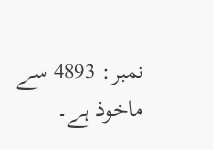نمبر: 4893 سے ماخوذ ہے۔